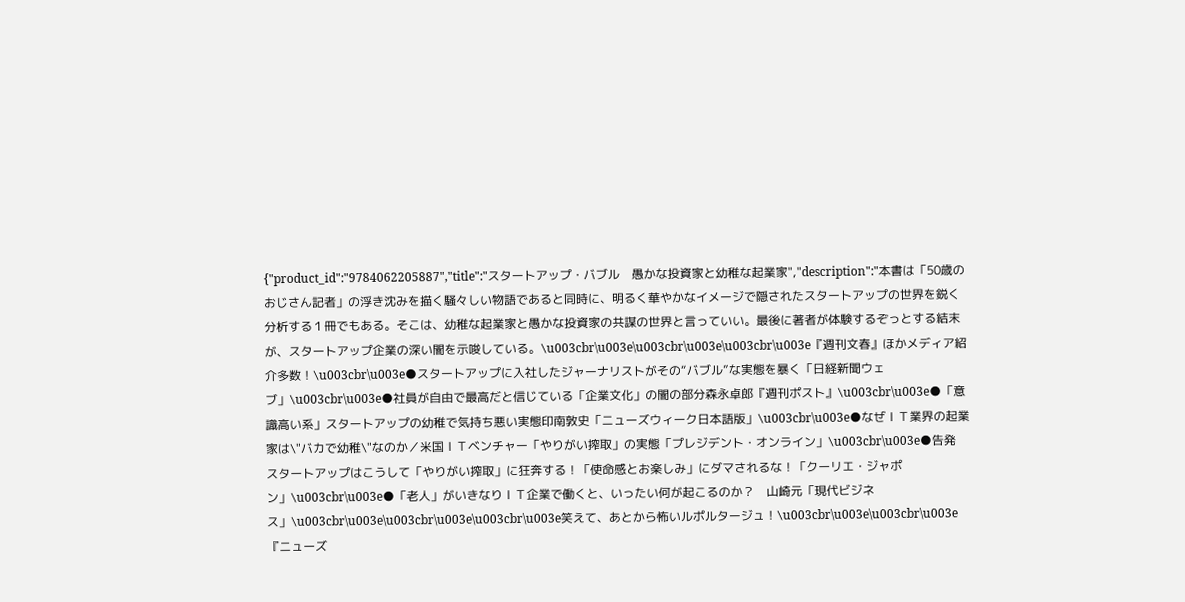{"product_id":"9784062205887","title":"スタートアップ・バブル　愚かな投資家と幼稚な起業家","description":"本書は「50歳のおじさん記者」の浮き沈みを描く騒々しい物語であると同時に、明るく華やかなイメージで隠されたスタートアップの世界を鋭く分析する１冊でもある。そこは、幼稚な起業家と愚かな投資家の共謀の世界と言っていい。最後に著者が体験するぞっとする結末が、スタートアップ企業の深い闇を示唆している。\u003cbr\u003e\u003cbr\u003e\u003cbr\u003e『週刊文春』ほかメディア紹介多数！\u003cbr\u003e●スタートアップに入社したジャーナリストがその“バブル”な実態を暴く「日経新聞ウェブ」\u003cbr\u003e●社員が自由で最高だと信じている「企業文化」の闇の部分森永卓郎『週刊ポスト』\u003cbr\u003e●「意識高い系」スタートアップの幼稚で気持ち悪い実態印南敦史「ニューズウィーク日本語版」\u003cbr\u003e●なぜＩＴ業界の起業家は\"バカで幼稚\"なのか／米国ＩＴベンチャー「やりがい搾取」の実態「プレジデント・オンライン」\u003cbr\u003e●告発　スタートアップはこうして「やりがい搾取」に狂奔する！「使命感とお楽しみ」にダマされるな！「クーリエ・ジャポン」\u003cbr\u003e●「老人」がいきなりＩＴ企業で働くと、いったい何が起こるのか？　山崎元「現代ビジネス」\u003cbr\u003e\u003cbr\u003e\u003cbr\u003e笑えて、あとから怖いルポルタージュ！\u003cbr\u003e\u003cbr\u003e『ニューズ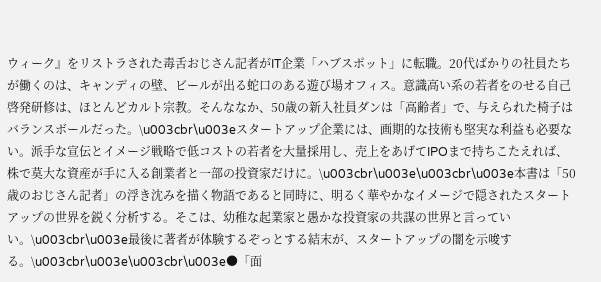ウィーク』をリストラされた毒舌おじさん記者がIT企業「ハブスポット」に転職。20代ばかりの社員たちが働くのは、キャンディの壁、ビールが出る蛇口のある遊び場オフィス。意識高い系の若者をのせる自己啓発研修は、ほとんどカルト宗教。そんななか、50歳の新入社員ダンは「高齢者」で、与えられた椅子はバランスボールだった。\u003cbr\u003eスタートアップ企業には、画期的な技術も堅実な利益も必要ない。派手な宣伝とイメージ戦略で低コストの若者を大量採用し、売上をあげてIPOまで持ちこたえれば、株で莫大な資産が手に入る創業者と一部の投資家だけに。\u003cbr\u003e\u003cbr\u003e本書は「50歳のおじさん記者」の浮き沈みを描く物語であると同時に、明るく華やかなイメージで隠されたスタートアップの世界を鋭く分析する。そこは、幼稚な起業家と愚かな投資家の共謀の世界と言っていい。\u003cbr\u003e最後に著者が体験するぞっとする結末が、スタートアップの闇を示唆する。\u003cbr\u003e\u003cbr\u003e●「面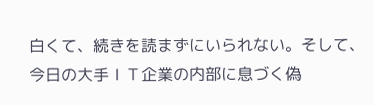白くて、続きを読まずにいられない。そして、今日の大手ＩＴ企業の内部に息づく偽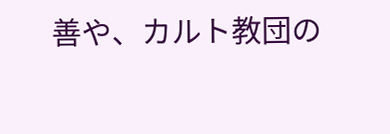善や、カルト教団の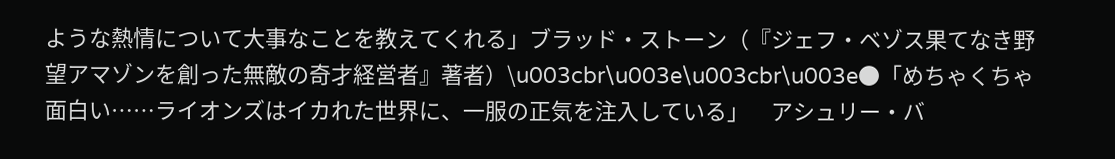ような熱情について大事なことを教えてくれる」ブラッド・ストーン（『ジェフ・ベゾス果てなき野望アマゾンを創った無敵の奇才経営者』著者）\u003cbr\u003e\u003cbr\u003e●「めちゃくちゃ面白い……ライオンズはイカれた世界に、一服の正気を注入している」　アシュリー・バ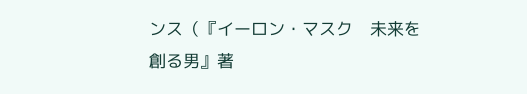ンス（『イーロン・マスク　未来を創る男』著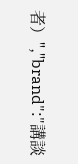者）","brand":"講談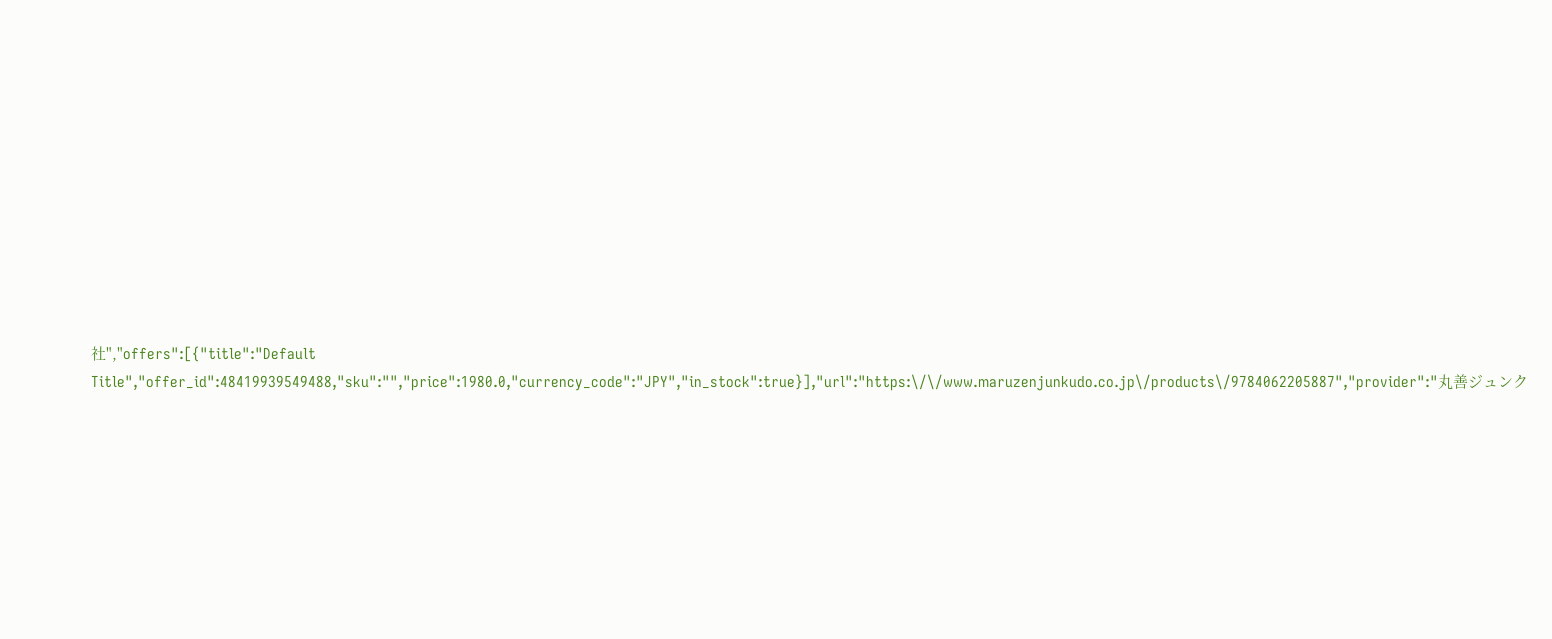社","offers":[{"title":"Default Title","offer_id":48419939549488,"sku":"","price":1980.0,"currency_code":"JPY","in_stock":true}],"url":"https:\/\/www.maruzenjunkudo.co.jp\/products\/9784062205887","provider":"丸善ジュンク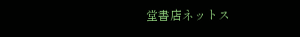堂書店ネットス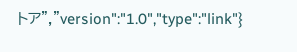トア","version":"1.0","type":"link"}